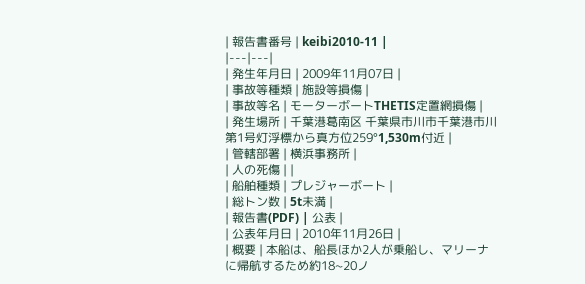| 報告書番号 | keibi2010-11 |
|---|---|
| 発生年月日 | 2009年11月07日 |
| 事故等種類 | 施設等損傷 |
| 事故等名 | モーターボートTHETIS定置網損傷 |
| 発生場所 | 千葉港葛南区 千葉県市川市千葉港市川第1号灯浮標から真方位259°1,530m付近 |
| 管轄部署 | 横浜事務所 |
| 人の死傷 | |
| 船舶種類 | プレジャーボート |
| 総トン数 | 5t未満 |
| 報告書(PDF) | 公表 |
| 公表年月日 | 2010年11月26日 |
| 概要 | 本船は、船長ほか2人が乗船し、マリーナに帰航するため約18~20ノ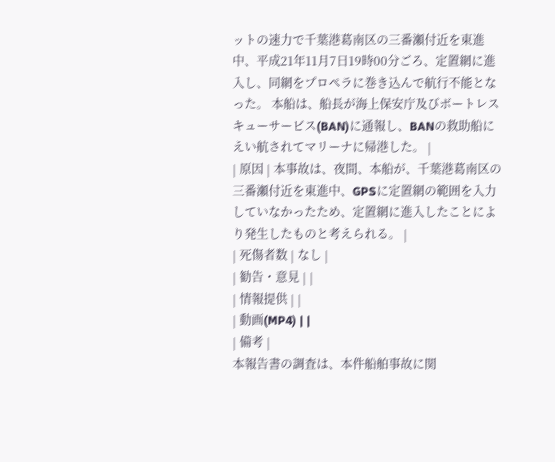ットの速力で千葉港葛南区の三番瀬付近を東進中、平成21年11月7日19時00分ごろ、定置網に進入し、同網をプロペラに巻き込んで航行不能となった。 本船は、船長が海上保安庁及びボートレスキューサービス(BAN)に通報し、BANの救助船にえい航されてマリーナに帰港した。 |
| 原因 | 本事故は、夜間、本船が、千葉港葛南区の三番瀬付近を東進中、GPSに定置網の範囲を入力していなかったため、定置網に進入したことにより発生したものと考えられる。 |
| 死傷者数 | なし |
| 勧告・意見 | |
| 情報提供 | |
| 動画(MP4) | |
| 備考 |
本報告書の調査は、本件船舶事故に関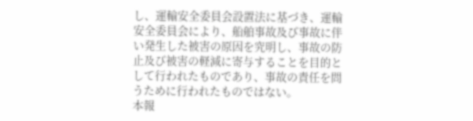し、運輸安全委員会設置法に基づき、運輸安全委員会により、船舶事故及び事故に伴い発生した被害の原因を究明し、事故の防止及び被害の軽減に寄与することを目的として行われたものであり、事故の責任を問うために行われたものではない。
本報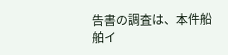告書の調査は、本件船舶イ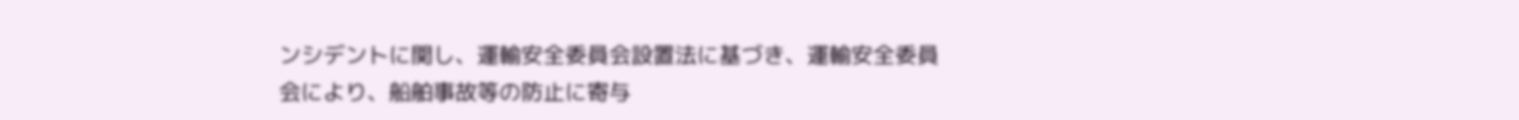ンシデントに関し、運輸安全委員会設置法に基づき、運輸安全委員会により、船舶事故等の防止に寄与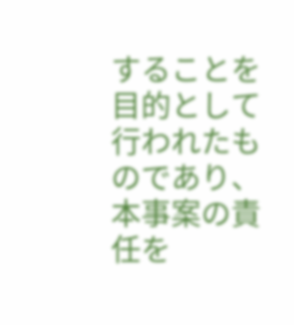することを目的として行われたものであり、本事案の責任を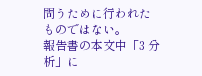問うために行われたものではない。
報告書の本文中「3 分析」に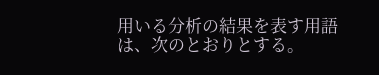用いる分析の結果を表す用語は、次のとおりとする。